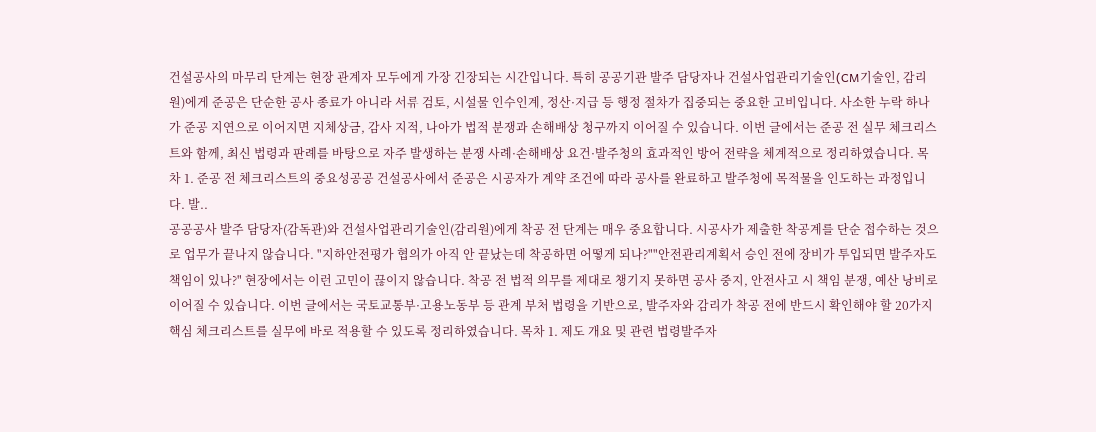건설공사의 마무리 단계는 현장 관계자 모두에게 가장 긴장되는 시간입니다. 특히 공공기관 발주 담당자나 건설사업관리기술인(CM기술인, 감리원)에게 준공은 단순한 공사 종료가 아니라 서류 검토, 시설물 인수인계, 정산·지급 등 행정 절차가 집중되는 중요한 고비입니다. 사소한 누락 하나가 준공 지연으로 이어지면 지체상금, 감사 지적, 나아가 법적 분쟁과 손해배상 청구까지 이어질 수 있습니다. 이번 글에서는 준공 전 실무 체크리스트와 함께, 최신 법령과 판례를 바탕으로 자주 발생하는 분쟁 사례·손해배상 요건·발주청의 효과적인 방어 전략을 체계적으로 정리하였습니다. 목차 1. 준공 전 체크리스트의 중요성공공 건설공사에서 준공은 시공자가 계약 조건에 따라 공사를 완료하고 발주청에 목적물을 인도하는 과정입니다. 발..
공공공사 발주 담당자(감독관)와 건설사업관리기술인(감리원)에게 착공 전 단계는 매우 중요합니다. 시공사가 제출한 착공계를 단순 접수하는 것으로 업무가 끝나지 않습니다. "지하안전평가 협의가 아직 안 끝났는데 착공하면 어떻게 되나?""안전관리계획서 승인 전에 장비가 투입되면 발주자도 책임이 있나?" 현장에서는 이런 고민이 끊이지 않습니다. 착공 전 법적 의무를 제대로 챙기지 못하면 공사 중지, 안전사고 시 책임 분쟁, 예산 낭비로 이어질 수 있습니다. 이번 글에서는 국토교통부·고용노동부 등 관계 부처 법령을 기반으로, 발주자와 감리가 착공 전에 반드시 확인해야 할 20가지 핵심 체크리스트를 실무에 바로 적용할 수 있도록 정리하였습니다. 목차 1. 제도 개요 및 관련 법령발주자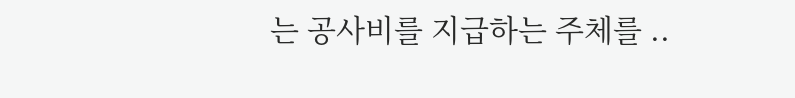는 공사비를 지급하는 주체를 ..